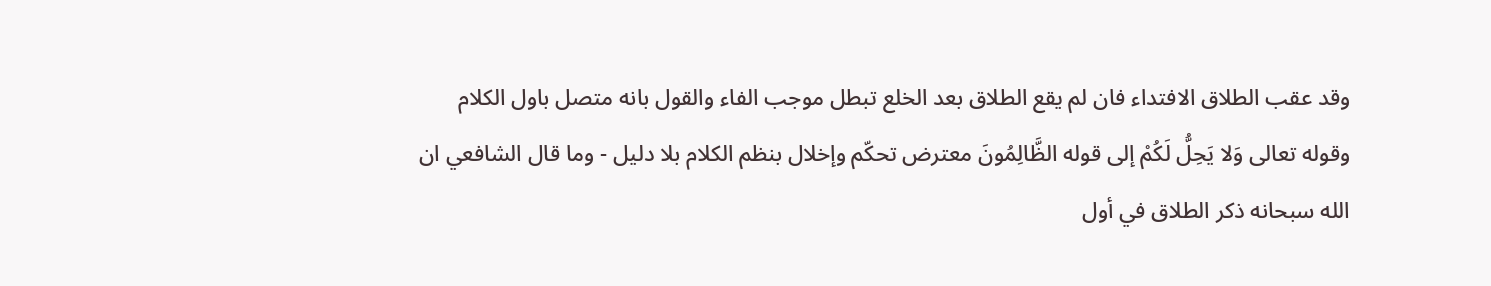وقد عقب الطلاق الافتداء فان لم يقع الطلاق بعد الخلع تبطل موجب الفاء والقول بانه متصل باول الكلام وقوله تعالى وَلا يَحِلُّ لَكُمْ إلى قوله الظَّالِمُونَ معترض تحكّم وإخلال بنظم الكلام بلا دليل - وما قال الشافعي ان الله سبحانه ذكر الطلاق في أول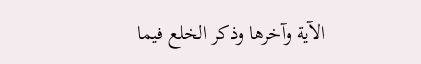الآية وآخرها وذكر الخلع فيما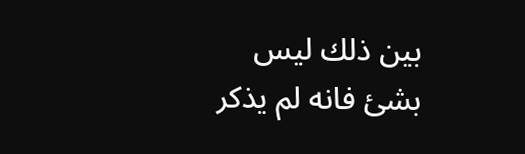بين ذلك ليس بشئ فانه لم يذكر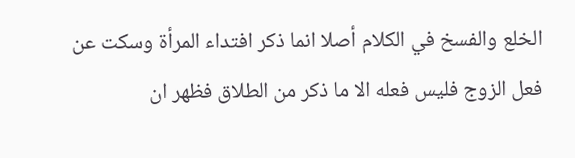الخلع والفسخ في الكلام أصلا انما ذكر افتداء المرأة وسكت عن فعل الزوج فليس فعله الا ما ذكر من الطلاق فظهر ان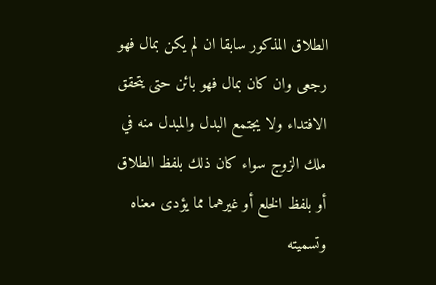الطلاق المذكور سابقا ان لم يكن بمال فهو رجعى وان كان بمال فهو بائن حتى يتحقق الافتداء ولا يجتمع البدل والمبدل منه في ملك الزوج سواء كان ذلك بلفظ الطلاق أو بلفظ الخلع أو غيرهما مما يؤدى معناه وتسميته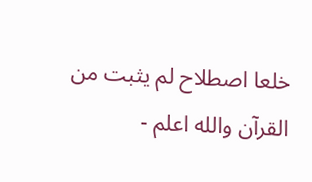خلعا اصطلاح لم يثبت من القرآن والله اعلم -